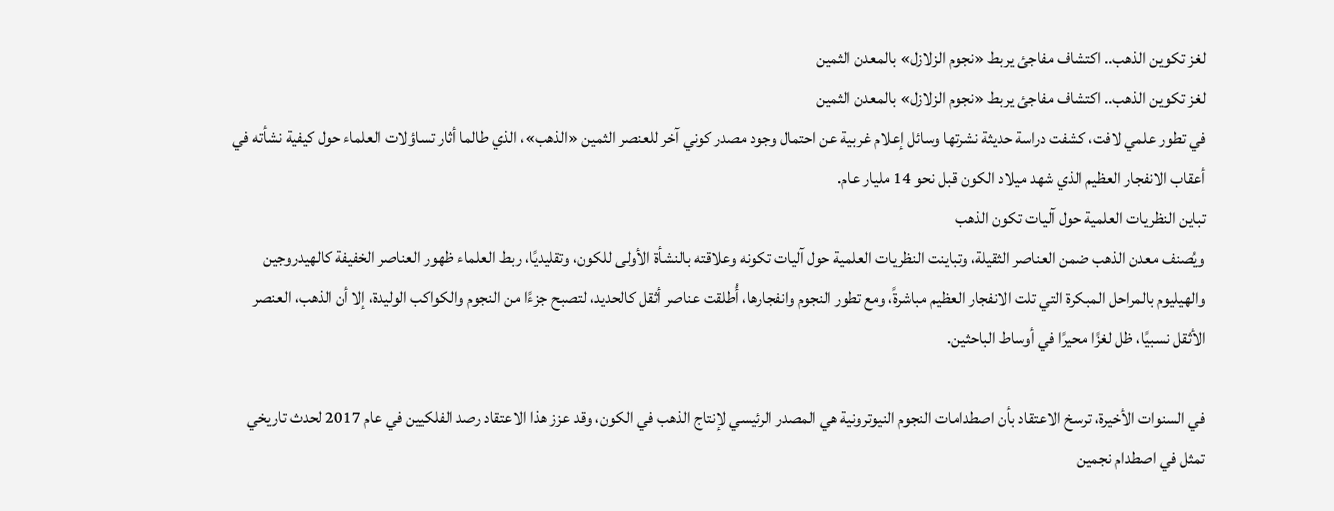لغز تكوين الذهب.. اكتشاف مفاجئ يربط «نجوم الزلازل» بالمعدن الثمين
لغز تكوين الذهب.. اكتشاف مفاجئ يربط «نجوم الزلازل» بالمعدن الثمين
في تطور علمي لافت، كشفت دراسة حديثة نشرتها وسائل إعلام غربية عن احتمال وجود مصدر كوني آخر للعنصر الثمين «الذهب»، الذي طالما أثار تساؤلات العلماء حول كيفية نشأته في أعقاب الانفجار العظيم الذي شهد ميلاد الكون قبل نحو 14 مليار عام.
تباين النظريات العلمية حول آليات تكون الذهب
ويُصنف معدن الذهب ضمن العناصر الثقيلة، وتباينت النظريات العلمية حول آليات تكونه وعلاقته بالنشأة الأولى للكون، وتقليديًا، ربط العلماء ظهور العناصر الخفيفة كالهيدروجين والهيليوم بالمراحل المبكرة التي تلت الانفجار العظيم مباشرةً، ومع تطور النجوم وانفجارها، أُطلقت عناصر أثقل كالحديد، لتصبح جزءًا من النجوم والكواكب الوليدة، إلا أن الذهب، العنصر الأثقل نسبيًا، ظل لغزًا محيرًا في أوساط الباحثين.

في السنوات الأخيرة، ترسخ الاعتقاد بأن اصطدامات النجوم النيوترونية هي المصدر الرئيسي لإنتاج الذهب في الكون، وقد عزز هذا الاعتقاد رصد الفلكيين في عام 2017 لحدث تاريخي تمثل في اصطدام نجمين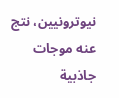نيوترونيين، نتج عنه موجات جاذبية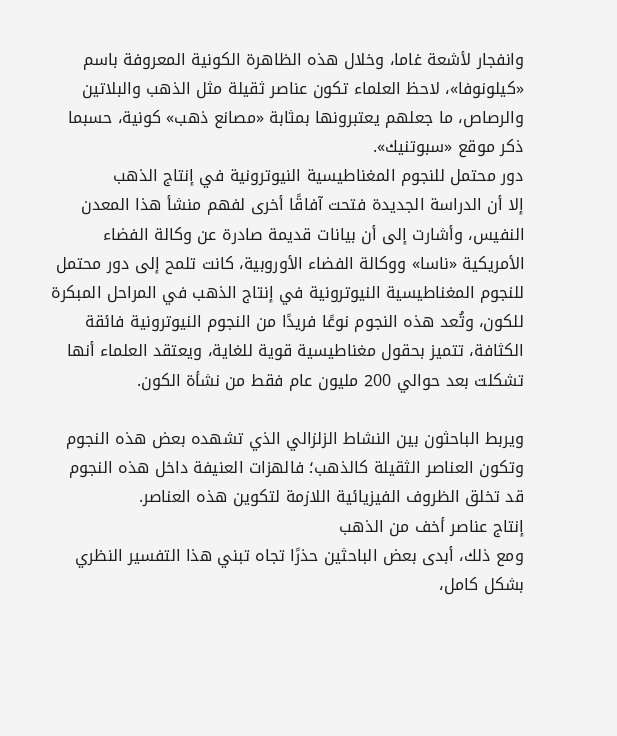وانفجار لأشعة غاما، وخلال هذه الظاهرة الكونية المعروفة باسم «كيلونوفا»، لاحظ العلماء تكون عناصر ثقيلة مثل الذهب والبلاتين والرصاص، ما جعلهم يعتبرونها بمثابة «مصانع ذهب» كونية، حسبما ذكر موقع «سبوتنيك».
دور محتمل للنجوم المغناطيسية النيوترونية في إنتاج الذهب
إلا أن الدراسة الجديدة فتحت آفاقًا أخرى لفهم منشأ هذا المعدن النفيس، وأشارت إلى أن بيانات قديمة صادرة عن وكالة الفضاء الأمريكية «ناسا» ووكالة الفضاء الأوروبية، كانت تلمح إلى دور محتمل للنجوم المغناطيسية النيوترونية في إنتاج الذهب في المراحل المبكرة للكون، وتُعد هذه النجوم نوعًا فريدًا من النجوم النيوترونية فائقة الكثافة، تتميز بحقول مغناطيسية قوية للغاية، ويعتقد العلماء أنها تشكلت بعد حوالي 200 مليون عام فقط من نشأة الكون.

ويربط الباحثون بين النشاط الزلزالي الذي تشهده بعض هذه النجوم وتكون العناصر الثقيلة كالذهب؛ فالهزات العنيفة داخل هذه النجوم قد تخلق الظروف الفيزيائية اللازمة لتكوين هذه العناصر.
إنتاج عناصر أخف من الذهب
ومع ذلك، أبدى بعض الباحثين حذرًا تجاه تبني هذا التفسير النظري بشكل كامل،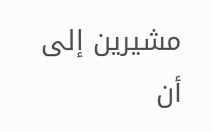مشيرين إلى أن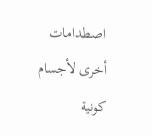اصطدامات أخرى لأجسام كونية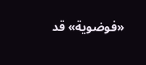«فوضوية» قد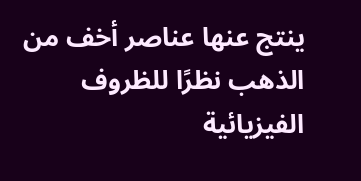ينتج عنها عناصر أخف من الذهب نظرًا للظروف الفيزيائية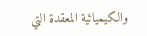والكيميائية المعقدة التي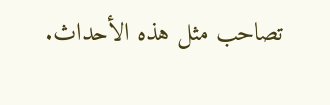تصاحب مثل هذه الأحداث.